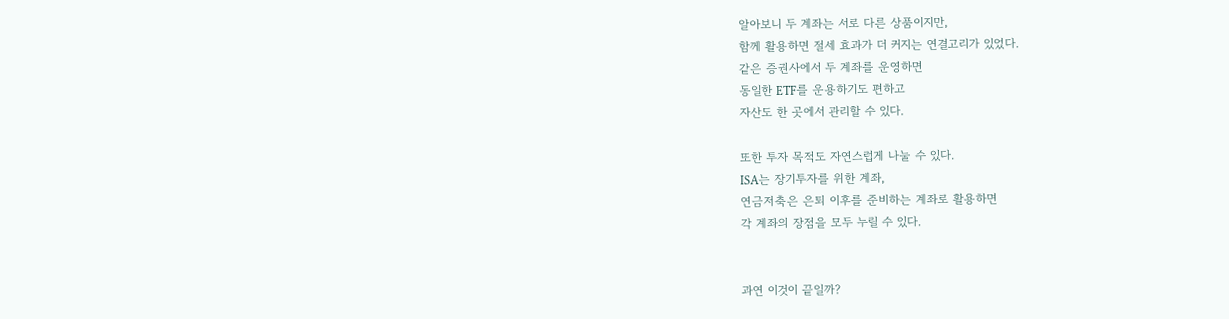알아보니 두 계좌는 서로 다른 상품이지만,
함께 활용하면 절세 효과가 더 커지는 연결고리가 있었다.
같은 증권사에서 두 계좌를 운영하면
동일한 ETF를 운용하기도 편하고
자산도 한 곳에서 관리할 수 있다.

또한 투자 목적도 자연스럽게 나눌 수 있다.
ISA는 장기투자를 위한 계좌,
연금저축은 은퇴 이후를 준비하는 계좌로 활용하면
각 계좌의 장점을 모두 누릴 수 있다.


과연 이것이 끝일까?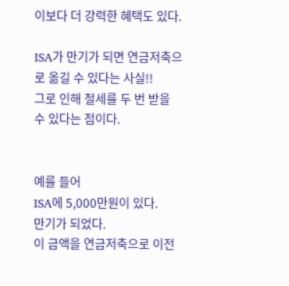이보다 더 강력한 혜택도 있다.

ISA가 만기가 되면 연금저축으로 옮길 수 있다는 사실!!
그로 인해 절세를 두 번 받을 수 있다는 점이다.


예를 들어
ISA에 5,000만원이 있다.
만기가 되었다.
이 금액을 연금저축으로 이전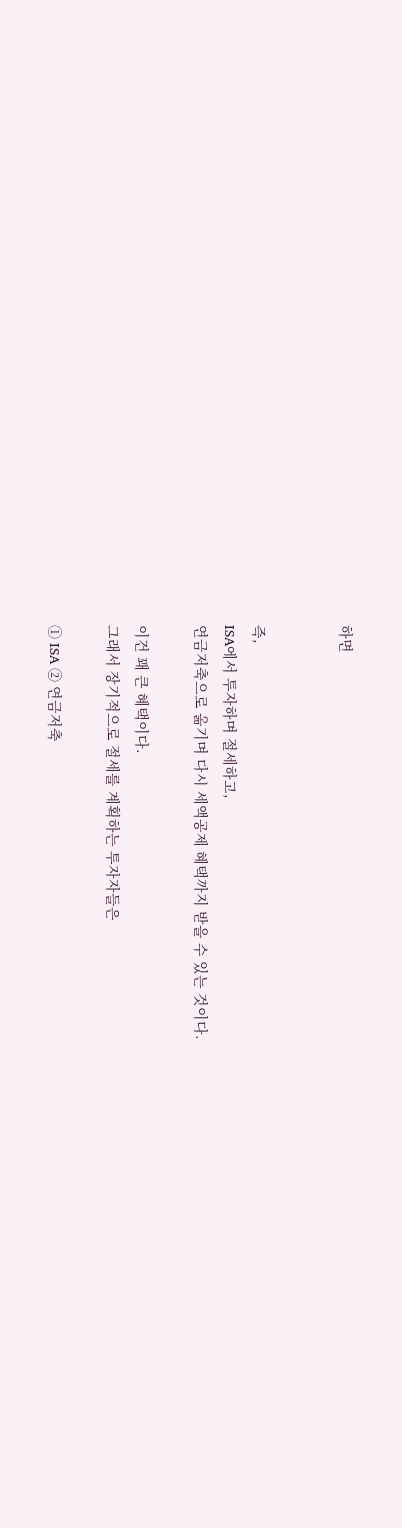하면


즉,
ISA에서 투자하며 절세하고,
연금저축으로 옮기며 다시 세액공제 혜택까지 받을 수 있는 것이다.

이건 꽤 큰 혜택이다.
그래서 장기적으로 절세를 계획하는 투자자들은

① ISA ② 연금저축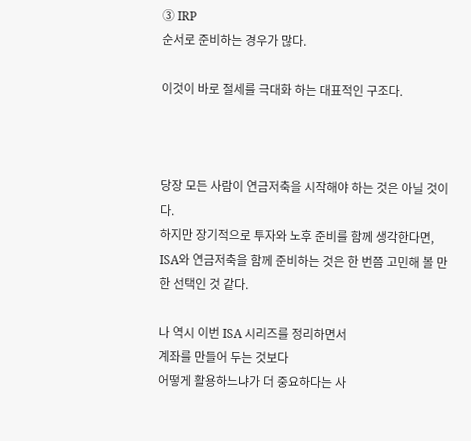③ IRP
순서로 준비하는 경우가 많다.

이것이 바로 절세를 극대화 하는 대표적인 구조다.



당장 모든 사람이 연금저축을 시작해야 하는 것은 아닐 것이다.
하지만 장기적으로 투자와 노후 준비를 함께 생각한다면,
ISA와 연금저축을 함께 준비하는 것은 한 번쯤 고민해 볼 만한 선택인 것 같다.

나 역시 이번 ISA 시리즈를 정리하면서
계좌를 만들어 두는 것보다
어떻게 활용하느냐가 더 중요하다는 사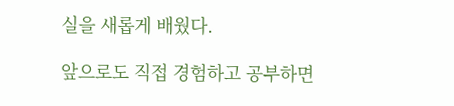실을 새롭게 배웠다.

앞으로도 직접 경험하고 공부하면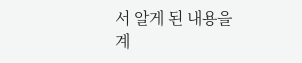서 알게 된 내용을
계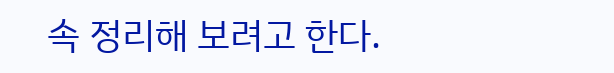속 정리해 보려고 한다.